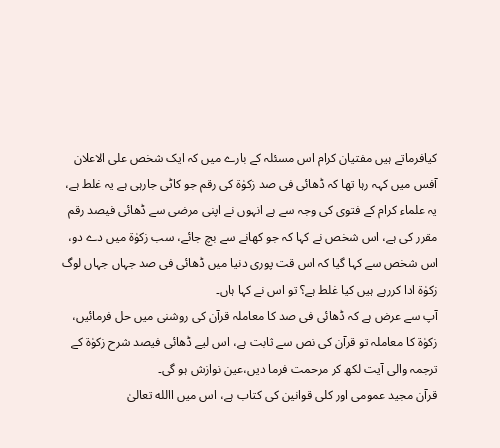کیافرماتے ہیں مفتیان کرام اس مسئلہ کے بارے میں کہ ایک شخص علی الاعلان آفس میں کہہ رہا تھا کہ ڈھائی فی صد زکوٰۃ کی رقم جو کاٹی جارہی ہے یہ غلط ہے، یہ علماء کرام کے فتوی کی وجہ سے ہے انہوں نے اپنی مرضی سے ڈھائی فیصد رقم مقرر کی ہے، اس شخص نے کہا کہ جو کھانے سے بچ جائے، سب زکوٰۃ میں دے دو، اس شخص سے کہا گیا کہ اس قت پوری دنیا میں ڈھائی فی صد جہاں جہاں لوگ زکوٰۃ ادا کررہے ہیں کیا غلط ہے؟ تو اس نے کہا ہاں۔
آپ سے عرض ہے کہ ڈھائی فی صد کا معاملہ قرآن کی روشنی میں حل فرمائیں، زکوٰۃ کا معاملہ تو قرآن کی نص سے ثابت ہے، اس لیے ڈھائی فیصد شرح زکوٰۃ کے ترجمہ والی آیت لکھ کر مرحمت فرما دیں،عین نوازش ہو گی۔
قرآن مجید عمومی اور کلی قوانین کی کتاب ہے، اس میں االله تعالیٰ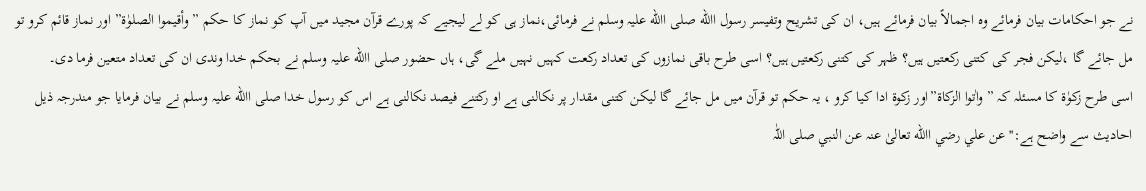نے جو احکامات بیان فرمائے وہ اجمالاً بیان فرمائے ہیں، ان کی تشریح وتفیسر رسول االله صلی االله علیہ وسلم نے فرمائی،نماز ہی کو لے لیجیے کہ پورے قرآن مجید میں آپ کو نماز کا حکم ”وأقیموا الصلوٰۃ” اور نماز قائم کرو تو مل جائے گا ،لیکن فجر کی کتنی رکعتیں ہیں؟ ظہر کی کتنی رکعتیں ہیں؟ اسی طرح باقی نمازوں کی تعداد رکعت کہیں نہیں ملے گی، ہاں حضور صلی االله علیہ وسلم نے بحکم خدا وندی ان کی تعداد متعین فرما دی۔
اسی طرح زکوٰۃ کا مسئلہ کہ ”واٰتوا الزکاۃ”اور زکوۃ ادا کیا کرو ، یہ حکم تو قرآن میں مل جائے گا لیکن کتنی مقدار پر نکالنی ہے او رکتنے فیصد نکالنی ہے اس کو رسول خدا صلی االله علیہ وسلم نے بیان فرمایا جو مندرجہ ذیل احادیث سے واضح ہے:''عن علي رضي االله تعالیٰ عنہ عن النبي صلی اللّٰہ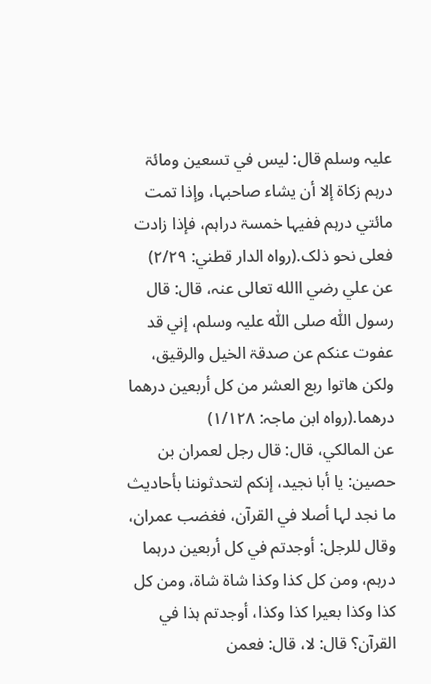علیہ وسلم قال: لیس في تسعین ومائۃ درہم زکاۃ إلا أن یشاء صاحبہا، وإذا تمت مائتي درہم ففیہا خمسۃ دراہم، فإذا زادت فعلی نحو ذلک.(رواہ الدار قطني: ٢/٢٩)
عن علي رضي االله تعالی عنہ، قال: قال رسول اللّٰہ صلی اللّٰہ علیہ وسلم، إني قد عفوت عنکم عن صدقۃ الخیل والرقیق، ولکن ھاتوا ربع العشر من کل أربعین درھما درھما.(رواہ ابن ماجہ: ١/١٢٨)
عن المالکي، قال: قال رجل لعمران بن حصین: یا أبا نجید، إنکم لتحدثوننا بأحادیث ما نجد لہا أصلا في القرآن، فغضب عمران، وقال للرجل: أوجدتم في کل أربعین درہما درہم، ومن کل کذا وکذا شاۃ شاۃ، ومن کل کذا وکذا بعیرا کذا وکذا، أوجدتم ہذا في القرآن؟ قال: لا، قال: فعمن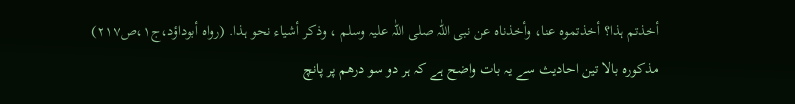أخذتم ہذا؟ أخذتموہ عنا، وأخذناہ عن نبی اللّٰہ صلی اللّٰہ علیہ وسلم ، وذکر أشیاء نحو ہذا. (رواہ أبوداؤد،ج١،ص٢١٧)
مذکورہ بالا تین احادیث سے یہ بات واضح ہے کہ ہر دو سو درھم پر پانچ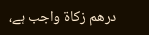درھم زکاۃ واجب ہے،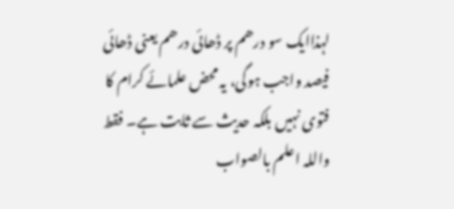لہذاایک سو درھم پر ڈھائی درھم یعنی ڈھائی فیصد واجب ہوگی، یہ محض علمائے کرام کا فتوی نہیں بلکہ حدیث سے ثابت ہے۔ فقط واللہ اعلم بالصواب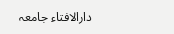دارالافتاء جامعہ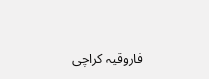فاروقیہ کراچی